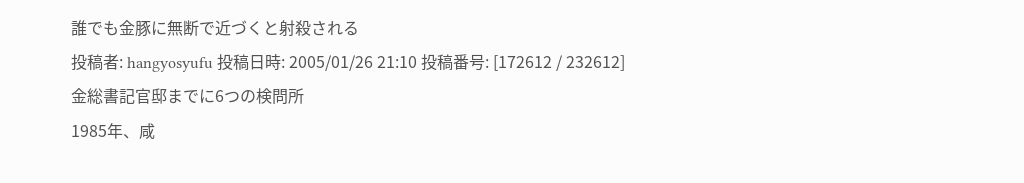誰でも金豚に無断で近づくと射殺される
投稿者: hangyosyufu 投稿日時: 2005/01/26 21:10 投稿番号: [172612 / 232612]
金総書記官邸までに6つの検問所
1985年、咸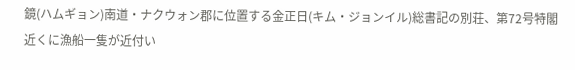鏡(ハムギョン)南道・ナクウォン郡に位置する金正日(キム・ジョンイル)総書記の別荘、第72号特閣近くに漁船一隻が近付い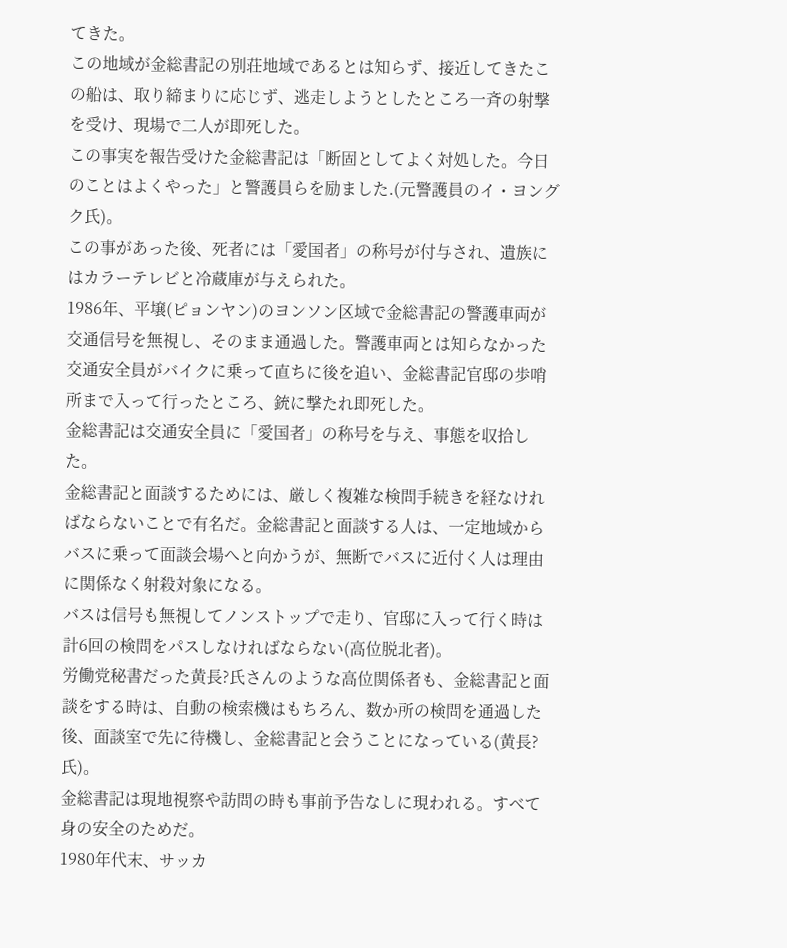てきた。
この地域が金総書記の別荘地域であるとは知らず、接近してきたこの船は、取り締まりに応じず、逃走しようとしたところ一斉の射撃を受け、現場で二人が即死した。
この事実を報告受けた金総書記は「断固としてよく対処した。今日のことはよくやった」と警護員らを励ました.(元警護員のイ・ヨングク氏)。
この事があった後、死者には「愛国者」の称号が付与され、遺族にはカラーテレビと冷蔵庫が与えられた。
1986年、平壌(ピョンヤン)のヨンソン区域で金総書記の警護車両が交通信号を無視し、そのまま通過した。警護車両とは知らなかった交通安全員がバイクに乗って直ちに後を追い、金総書記官邸の歩哨所まで入って行ったところ、銃に撃たれ即死した。
金総書記は交通安全員に「愛国者」の称号を与え、事態を収拾した。
金総書記と面談するためには、厳しく複雑な検問手続きを経なければならないことで有名だ。金総書記と面談する人は、一定地域からバスに乗って面談会場へと向かうが、無断でバスに近付く人は理由に関係なく射殺対象になる。
バスは信号も無視してノンストップで走り、官邸に入って行く時は計6回の検問をパスしなければならない(高位脱北者)。
労働党秘書だった黄長?氏さんのような高位関係者も、金総書記と面談をする時は、自動の検索機はもちろん、数か所の検問を通過した後、面談室で先に待機し、金総書記と会うことになっている(黄長?氏)。
金総書記は現地視察や訪問の時も事前予告なしに現われる。すべて身の安全のためだ。
1980年代末、サッカ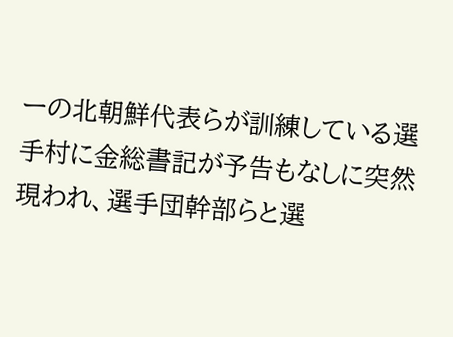ーの北朝鮮代表らが訓練している選手村に金総書記が予告もなしに突然現われ、選手団幹部らと選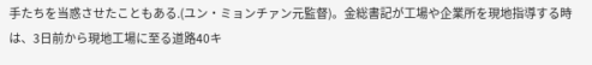手たちを当惑させたこともある.(ユン・ミョンチァン元監督)。金総書記が工場や企業所を現地指導する時は、3日前から現地工場に至る道路40キ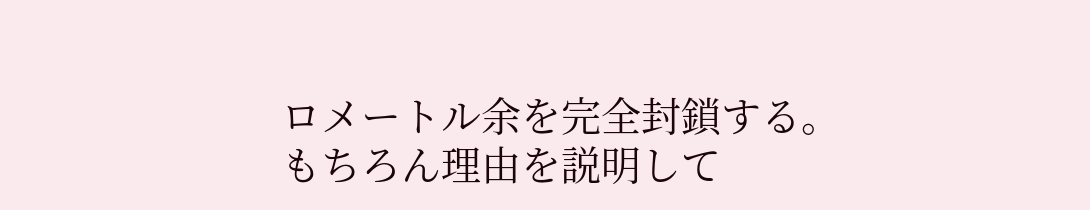ロメートル余を完全封鎖する。
もちろん理由を説明して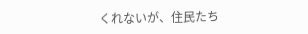くれないが、住民たち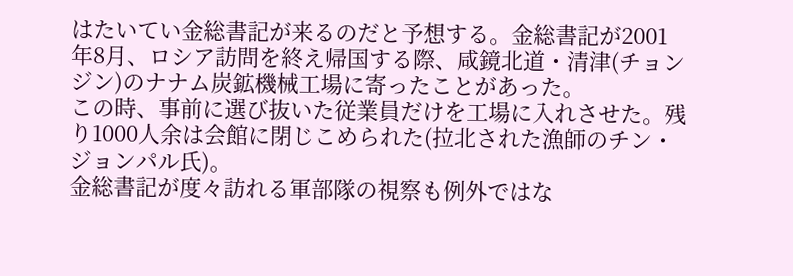はたいてい金総書記が来るのだと予想する。金総書記が2001年8月、ロシア訪問を終え帰国する際、咸鏡北道・清津(チョンジン)のナナム炭鉱機械工場に寄ったことがあった。
この時、事前に選び抜いた従業員だけを工場に入れさせた。残り1000人余は会館に閉じこめられた(拉北された漁師のチン・ジョンパル氏)。
金総書記が度々訪れる軍部隊の視察も例外ではな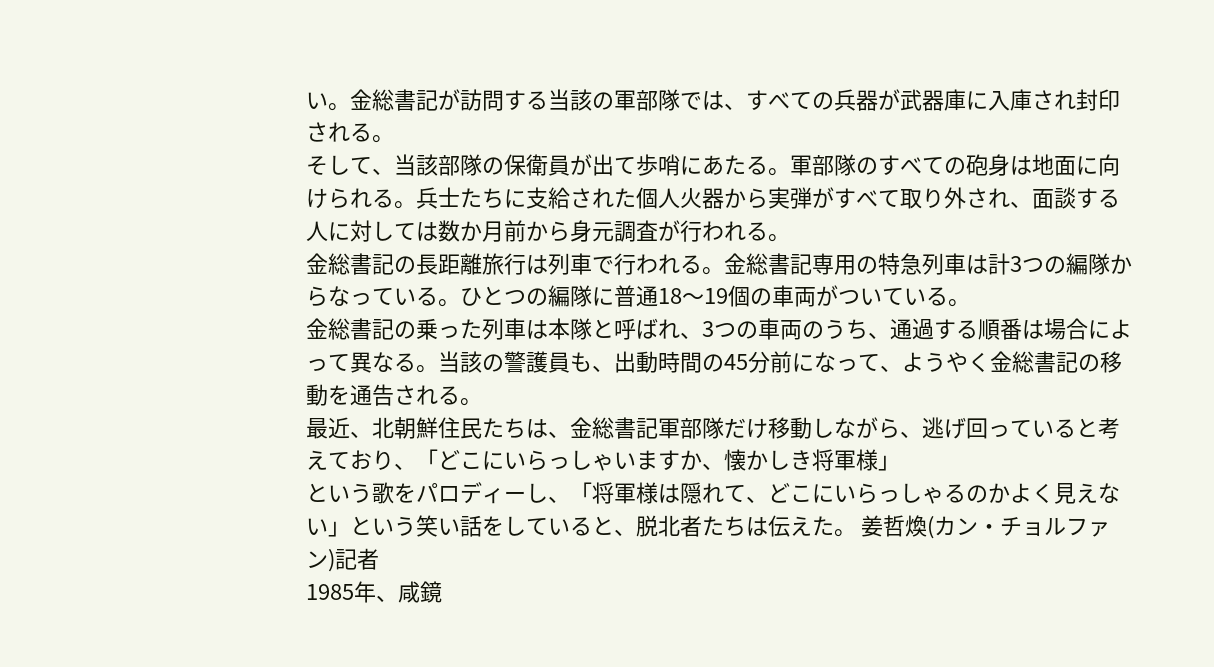い。金総書記が訪問する当該の軍部隊では、すべての兵器が武器庫に入庫され封印される。
そして、当該部隊の保衛員が出て歩哨にあたる。軍部隊のすべての砲身は地面に向けられる。兵士たちに支給された個人火器から実弾がすべて取り外され、面談する人に対しては数か月前から身元調査が行われる。
金総書記の長距離旅行は列車で行われる。金総書記専用の特急列車は計3つの編隊からなっている。ひとつの編隊に普通18〜19個の車両がついている。
金総書記の乗った列車は本隊と呼ばれ、3つの車両のうち、通過する順番は場合によって異なる。当該の警護員も、出動時間の45分前になって、ようやく金総書記の移動を通告される。
最近、北朝鮮住民たちは、金総書記軍部隊だけ移動しながら、逃げ回っていると考えており、「どこにいらっしゃいますか、懐かしき将軍様」
という歌をパロディーし、「将軍様は隠れて、どこにいらっしゃるのかよく見えない」という笑い話をしていると、脱北者たちは伝えた。 姜哲煥(カン・チョルファン)記者
1985年、咸鏡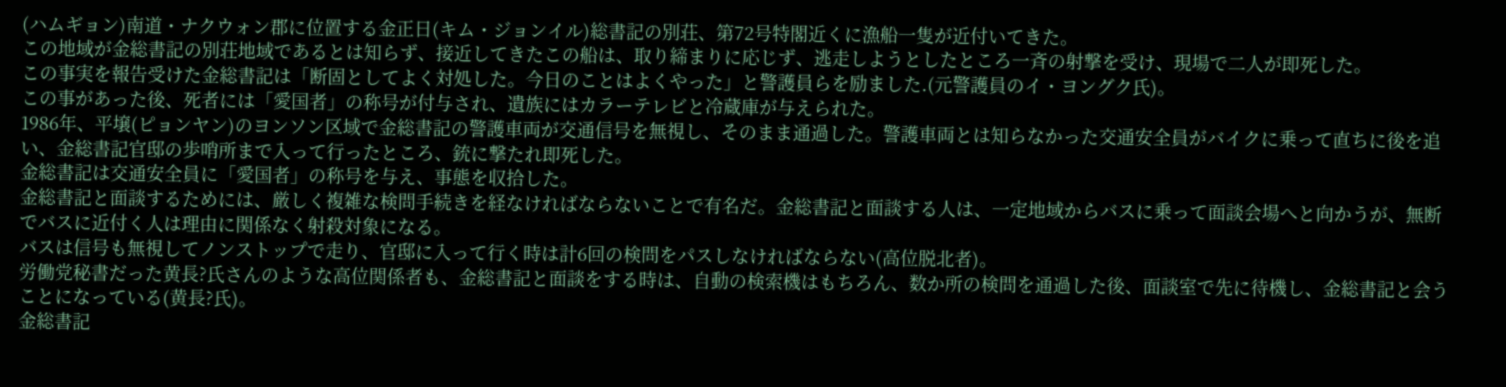(ハムギョン)南道・ナクウォン郡に位置する金正日(キム・ジョンイル)総書記の別荘、第72号特閣近くに漁船一隻が近付いてきた。
この地域が金総書記の別荘地域であるとは知らず、接近してきたこの船は、取り締まりに応じず、逃走しようとしたところ一斉の射撃を受け、現場で二人が即死した。
この事実を報告受けた金総書記は「断固としてよく対処した。今日のことはよくやった」と警護員らを励ました.(元警護員のイ・ヨングク氏)。
この事があった後、死者には「愛国者」の称号が付与され、遺族にはカラーテレビと冷蔵庫が与えられた。
1986年、平壌(ピョンヤン)のヨンソン区域で金総書記の警護車両が交通信号を無視し、そのまま通過した。警護車両とは知らなかった交通安全員がバイクに乗って直ちに後を追い、金総書記官邸の歩哨所まで入って行ったところ、銃に撃たれ即死した。
金総書記は交通安全員に「愛国者」の称号を与え、事態を収拾した。
金総書記と面談するためには、厳しく複雑な検問手続きを経なければならないことで有名だ。金総書記と面談する人は、一定地域からバスに乗って面談会場へと向かうが、無断でバスに近付く人は理由に関係なく射殺対象になる。
バスは信号も無視してノンストップで走り、官邸に入って行く時は計6回の検問をパスしなければならない(高位脱北者)。
労働党秘書だった黄長?氏さんのような高位関係者も、金総書記と面談をする時は、自動の検索機はもちろん、数か所の検問を通過した後、面談室で先に待機し、金総書記と会うことになっている(黄長?氏)。
金総書記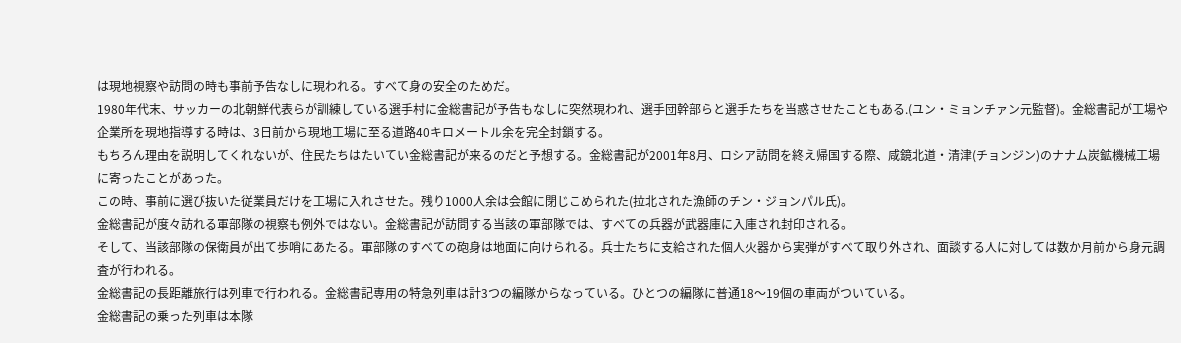は現地視察や訪問の時も事前予告なしに現われる。すべて身の安全のためだ。
1980年代末、サッカーの北朝鮮代表らが訓練している選手村に金総書記が予告もなしに突然現われ、選手団幹部らと選手たちを当惑させたこともある.(ユン・ミョンチァン元監督)。金総書記が工場や企業所を現地指導する時は、3日前から現地工場に至る道路40キロメートル余を完全封鎖する。
もちろん理由を説明してくれないが、住民たちはたいてい金総書記が来るのだと予想する。金総書記が2001年8月、ロシア訪問を終え帰国する際、咸鏡北道・清津(チョンジン)のナナム炭鉱機械工場に寄ったことがあった。
この時、事前に選び抜いた従業員だけを工場に入れさせた。残り1000人余は会館に閉じこめられた(拉北された漁師のチン・ジョンパル氏)。
金総書記が度々訪れる軍部隊の視察も例外ではない。金総書記が訪問する当該の軍部隊では、すべての兵器が武器庫に入庫され封印される。
そして、当該部隊の保衛員が出て歩哨にあたる。軍部隊のすべての砲身は地面に向けられる。兵士たちに支給された個人火器から実弾がすべて取り外され、面談する人に対しては数か月前から身元調査が行われる。
金総書記の長距離旅行は列車で行われる。金総書記専用の特急列車は計3つの編隊からなっている。ひとつの編隊に普通18〜19個の車両がついている。
金総書記の乗った列車は本隊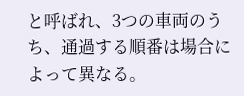と呼ばれ、3つの車両のうち、通過する順番は場合によって異なる。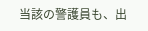当該の警護員も、出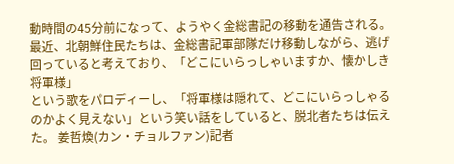動時間の45分前になって、ようやく金総書記の移動を通告される。
最近、北朝鮮住民たちは、金総書記軍部隊だけ移動しながら、逃げ回っていると考えており、「どこにいらっしゃいますか、懐かしき将軍様」
という歌をパロディーし、「将軍様は隠れて、どこにいらっしゃるのかよく見えない」という笑い話をしていると、脱北者たちは伝えた。 姜哲煥(カン・チョルファン)記者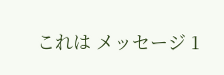これは メッセージ 1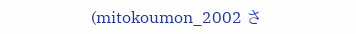(mitokoumon_2002 さ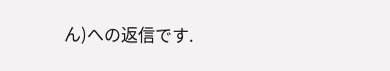ん)への返信です.